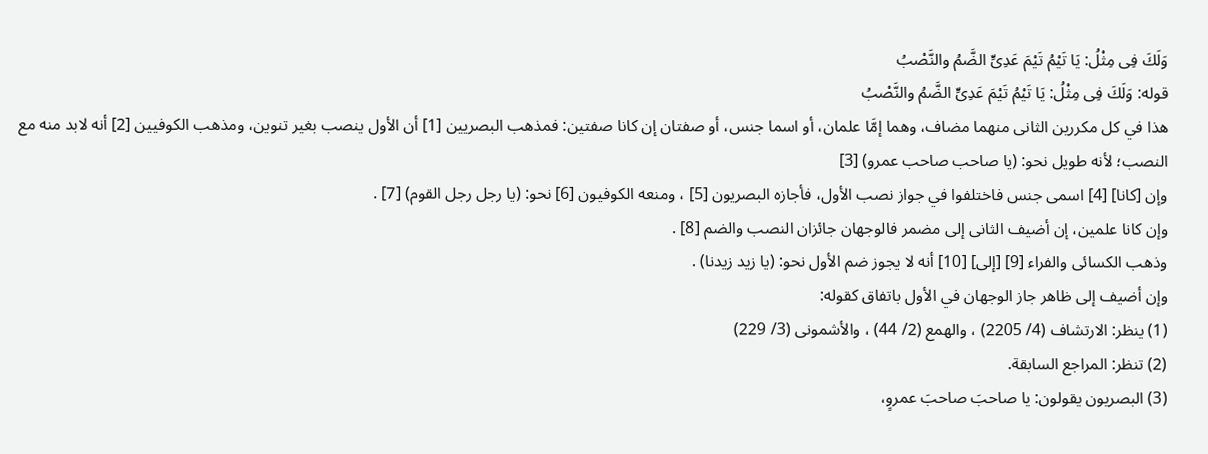وَلَكَ فِى مِثْلُ: يَا تَيْمُ تَيْمَ عَدِىٍّ الضَّمُ والنَّصْبُ
قوله: وَلَكَ فِى مِثْلُ: يَا تَيْمُ تَيْمَ عَدِىٍّ الضَّمُ والنَّصْبُ
هذا في كل مكررين الثانى منهما مضاف، وهما إمَّا علمان، أو اسما جنس، أو صفتان إن كانا صفتين: فمذهب البصريين [1] أن الأول ينصب بغير تنوين، ومذهب الكوفيين [2] أنه لابد منه مع النصب؛ لأنه طويل نحو: (يا صاحب صاحب عمرو) [3]
وإن [كانا] [4] اسمى جنس فاختلفوا في جواز نصب الأول، فأجازه البصريون [5] ، ومنعه الكوفيون [6] نحو: (يا رجل رجل القوم) [7] .
وإن كانا علمين، إن أضيف الثانى إلى مضمر فالوجهان جائزان النصب والضم [8] .
وذهب الكسائى والفراء [9] [إلى] [10] أنه لا يجوز ضم الأول نحو: (يا زيد زيدنا) .
وإن أضيف إلى ظاهر جاز الوجهان في الأول باتفاق كقوله:
(1) ينظر: الارتشاف (4/ 2205) ، والهمع (2/ 44) ، والأشمونى (3/ 229)
(2) تنظر: المراجع السابقة.
(3) البصريون يقولون: يا صاحبَ صاحبَ عمروٍ،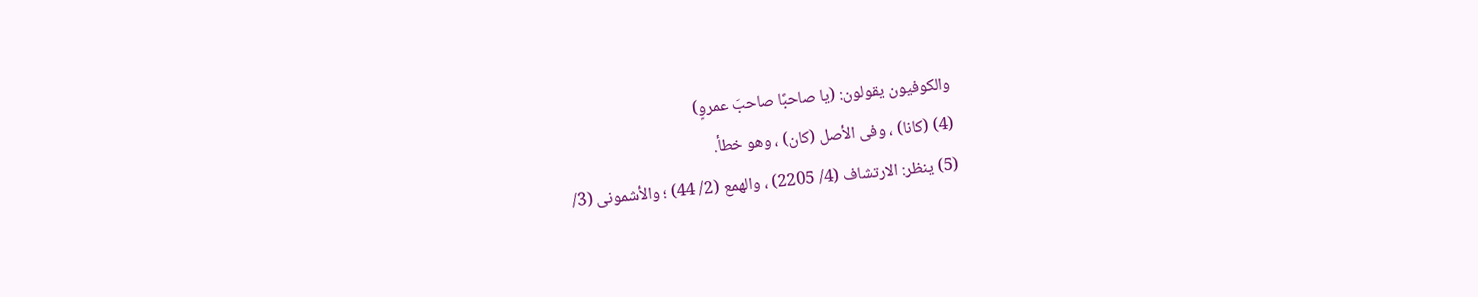والكوفيون يقولون: (يا صاحبًا صاحبَ عمروٍ)
(4) (كانا) ، وفى الأصل (كان) ، وهو خطأ.
(5) ينظر: الارتشاف (4/ 2205) ، والهمع (2/ 44) ؛ والأشمونى (3/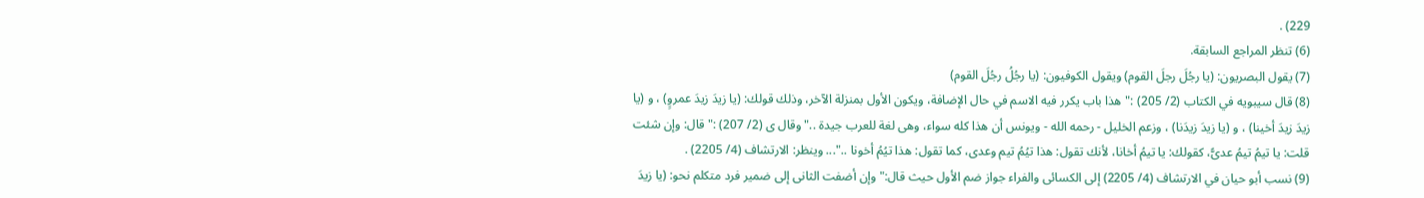229) .
(6) تنظر المراجع السابقة.
(7) يقول البصريون: (يا رجُلَ رجلَ القوم) ويقول الكوفيون: (يا رجُلُ رجُلَ القوم)
(8) قال سيبويه في الكتاب (2/ 205) :"هذا باب يكرر فيه الاسم في حال الإضافة، ويكون الأول بمنزلة الآخر، وذلك قولك: (يا زيدَ زيدَ عمروٍ) ، و (يا زيدَ زيدَ أخينا) ، و (يا زيدَ زيدَنا) ، وزعم الخليل - رحمه الله - ويونس أن هذا كله سواء، وهى لغة للعرب جيدة .."وقال ى (2/ 207) :"قال: وإن شئت قلت: يا تيمُ تيمُ عدىًّ، كقولك: يا تيمُ أخانا، لأنك تقول: هذا تيُمُ تيم وعدى، كما تقول: هذا تيُمُ أخونا .."... وينظر: الارتشاف (4/ 2205) .
(9) نسب أبو حيان في الارتشاف (4/ 2205) إلى الكسائى والفراء جواز ضم الأول حيث قال:"وإن أضفت الثانى إلى ضمير فرد متكلم نحو: (يا زيدَ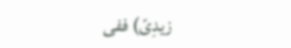زيدِىّ) ففى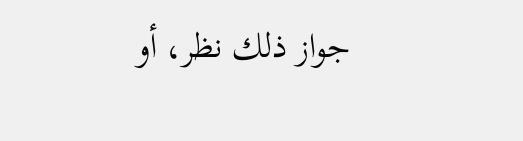جواز ذلك نظر، أو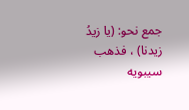جمع نحو: (يا زيدُ زيدنا) ، فذهب سيبويه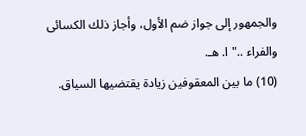والجمهور إلى جواز ضم الأول، وأجاز ذلك الكسائى والفراء .."ا. هـ.
(10) ما بين المعقوفين زيادة يقتضيها السياق.